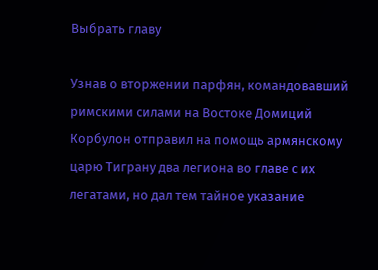Выбрать главу

Узнав о вторжении парфян, командовавший римскими силами на Востоке Домиций Корбулон отправил на помощь армянскому царю Тиграну два легиона во главе с их легатами, но дал тем тайное указание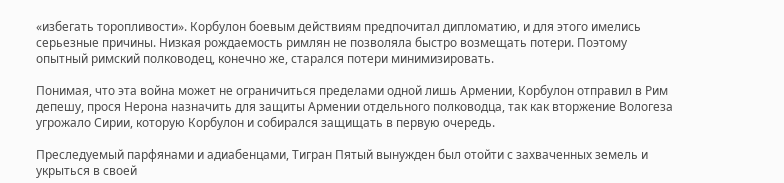«избегать торопливости». Корбулон боевым действиям предпочитал дипломатию, и для этого имелись серьезные причины. Низкая рождаемость римлян не позволяла быстро возмещать потери. Поэтому опытный римский полководец, конечно же, старался потери минимизировать.

Понимая, что эта война может не ограничиться пределами одной лишь Армении, Корбулон отправил в Рим депешу, прося Нерона назначить для защиты Армении отдельного полководца, так как вторжение Вологеза угрожало Сирии, которую Корбулон и собирался защищать в первую очередь.

Преследуемый парфянами и адиабенцами, Тигран Пятый вынужден был отойти с захваченных земель и укрыться в своей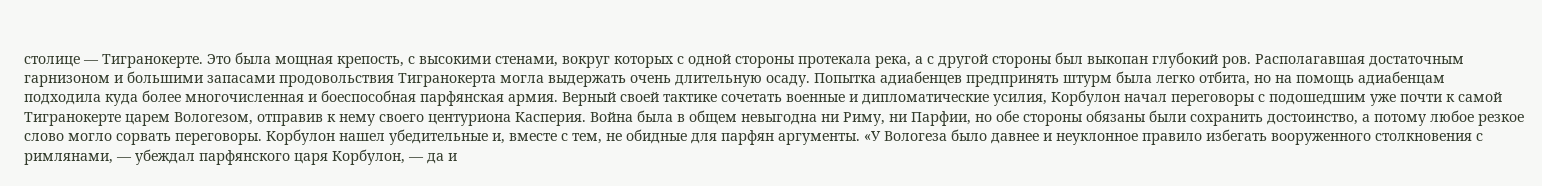столице — Тигранокерте. Это была мощная крепость, с высокими стенами, вокруг которых с одной стороны протекала река, а с другой стороны был выкопан глубокий ров. Располагавшая достаточным гарнизоном и большими запасами продовольствия Тигранокерта могла выдержать очень длительную осаду. Попытка адиабенцев предпринять штурм была легко отбита, но на помощь адиабенцам подходила куда более многочисленная и боеспособная парфянская армия. Верный своей тактике сочетать военные и дипломатические усилия, Корбулон начал переговоры с подошедшим уже почти к самой Тигранокерте царем Вологезом, отправив к нему своего центуриона Касперия. Война была в общем невыгодна ни Риму, ни Парфии, но обе стороны обязаны были сохранить достоинство, а потому любое резкое слово могло сорвать переговоры. Корбулон нашел убедительные и, вместе с тем, не обидные для парфян аргументы. «У Вологеза было давнее и неуклонное правило избегать вооруженного столкновения с римлянами, — убеждал парфянского царя Корбулон, — да и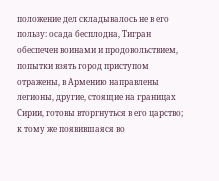положение дел складывалось не в его пользу: осада бесплодна, Тигран обеспечен воинами и продовольствием, попытки взять город приступом отражены, в Армению направлены легионы, другие, стоящие на границах Сирии, готовы вторгнуться в его царство; к тому же появившаяся во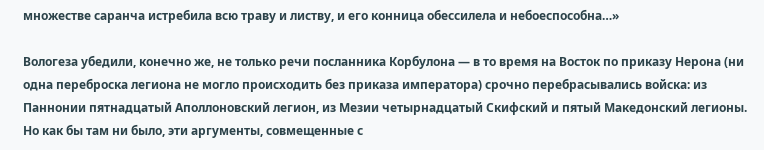множестве саранча истребила всю траву и листву, и его конница обессилела и небоеспособна…»

Вологеза убедили, конечно же, не только речи посланника Корбулона — в то время на Восток по приказу Нерона (ни одна переброска легиона не могло происходить без приказа императора) срочно перебрасывались войска: из Паннонии пятнадцатый Аполлоновский легион, из Мезии четырнадцатый Скифский и пятый Македонский легионы. Но как бы там ни было, эти аргументы, совмещенные с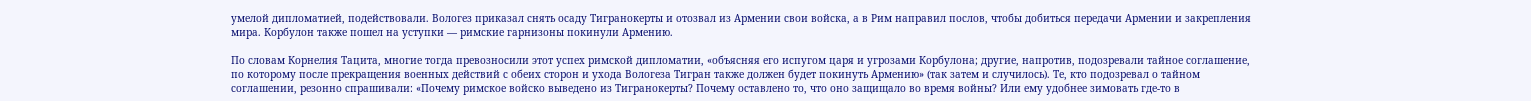умелой дипломатией, подействовали. Вологез приказал снять осаду Тигранокерты и отозвал из Армении свои войска, а в Рим направил послов, чтобы добиться передачи Армении и закрепления мира. Корбулон также пошел на уступки — римские гарнизоны покинули Армению.

По словам Корнелия Тацита, многие тогда превозносили этот успех римской дипломатии, «объясняя его испугом царя и угрозами Корбулона; другие, напротив, подозревали тайное соглашение, по которому после прекращения военных действий с обеих сторон и ухода Вологеза Тигран также должен будет покинуть Армению» (так затем и случилось). Те, кто подозревал о тайном соглашении, резонно спрашивали: «Почему римское войско выведено из Тигранокерты? Почему оставлено то, что оно защищало во время войны? Или ему удобнее зимовать где-то в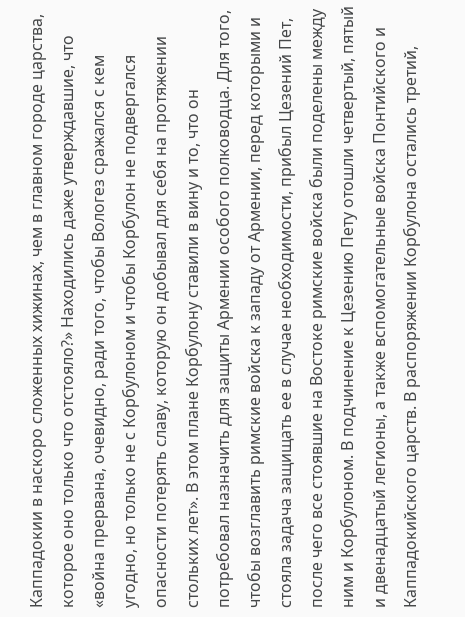Каппадокии в наскоро сложенных хижинах, чем в главном городе царства, которое оно только что отстояло?» Находились даже утверждавшие, что «война прервана, очевидно, ради того, чтобы Вологез сражался с кем угодно, но только не с Корбулоном и чтобы Корбулон не подвергался опасности потерять славу, которую он добывал для себя на протяжении стольких лет». В этом плане Корбулону ставили в вину и то, что он потребовал назначить для защиты Армении особого полководца. Для того, чтобы возглавить римские войска к западу от Армении, перед которыми и стояла задача защищать ее в случае необходимости, прибыл Цезений Пет, после чего все стоявшие на Востоке римские войска были поделены между ним и Корбулоном. В подчинение к Цезению Пету отошли четвертый, пятый и двенадцатый легионы, а также вспомогательные войска Понтийского и Каппадокийского царств. В распоряжении Корбулона остались третий,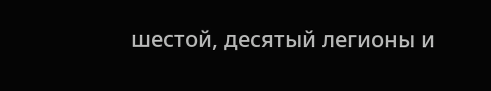шестой, десятый легионы и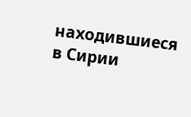находившиеся в Сирии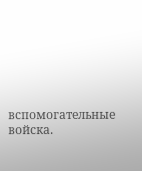вспомогательные войска.